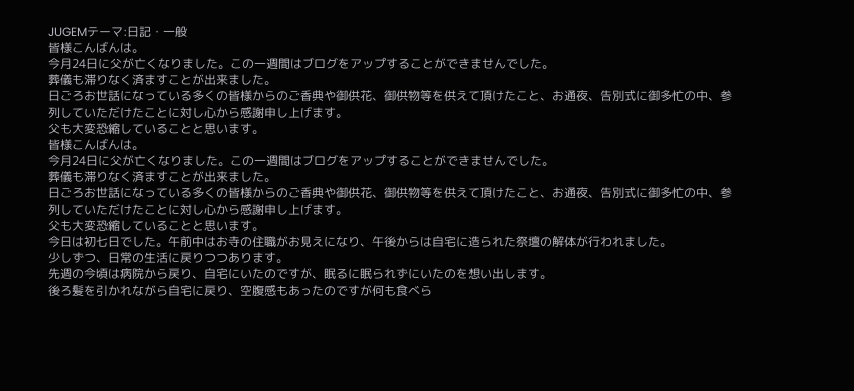JUGEMテーマ:日記・一般
皆様こんばんは。
今月24日に父が亡くなりました。この一週間はブログをアップすることができませんでした。
葬儀も滞りなく済ますことが出来ました。
日ごろお世話になっている多くの皆様からのご香典や御供花、御供物等を供えて頂けたこと、お通夜、告別式に御多忙の中、参列していただけたことに対し心から感謝申し上げます。
父も大変恐縮していることと思います。
皆様こんばんは。
今月24日に父が亡くなりました。この一週間はブログをアップすることができませんでした。
葬儀も滞りなく済ますことが出来ました。
日ごろお世話になっている多くの皆様からのご香典や御供花、御供物等を供えて頂けたこと、お通夜、告別式に御多忙の中、参列していただけたことに対し心から感謝申し上げます。
父も大変恐縮していることと思います。
今日は初七日でした。午前中はお寺の住職がお見えになり、午後からは自宅に造られた祭壇の解体が行われました。
少しずつ、日常の生活に戻りつつあります。
先週の今頃は病院から戻り、自宅にいたのですが、眠るに眠られずにいたのを想い出します。
後ろ髪を引かれながら自宅に戻り、空腹感もあったのですが何も食べら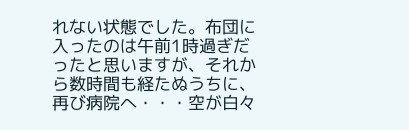れない状態でした。布団に入ったのは午前1時過ぎだったと思いますが、それから数時間も経たぬうちに、再び病院へ・・・空が白々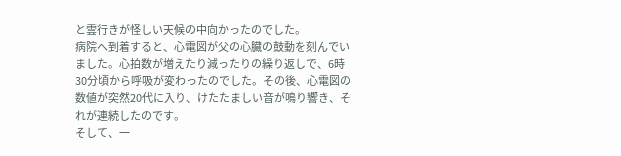と雲行きが怪しい天候の中向かったのでした。
病院へ到着すると、心電図が父の心臓の鼓動を刻んでいました。心拍数が増えたり減ったりの繰り返しで、6時30分頃から呼吸が変わったのでした。その後、心電図の数値が突然20代に入り、けたたましい音が鳴り響き、それが連続したのです。
そして、一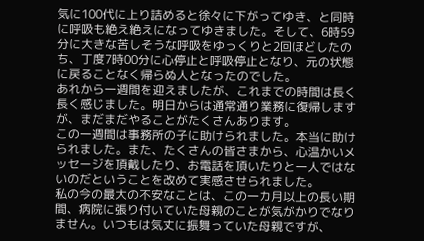気に100代に上り詰めると徐々に下がってゆき、と同時に呼吸も絶え絶えになってゆきました。そして、6時59分に大きな苦しそうな呼吸をゆっくりと2回ほどしたのち、丁度7時00分に心停止と呼吸停止となり、元の状態に戻ることなく帰らぬ人となったのでした。
あれから一週間を迎えましたが、これまでの時間は長く長く感じました。明日からは通常通り業務に復帰しますが、まだまだやることがたくさんあります。
この一週間は事務所の子に助けられました。本当に助けられました。また、たくさんの皆さまから、心温かいメッセージを頂戴したり、お電話を頂いたりと一人ではないのだということを改めて実感させられました。
私の今の最大の不安なことは、この一カ月以上の長い期間、病院に張り付いていた母親のことが気がかりでなりません。いつもは気丈に振舞っていた母親ですが、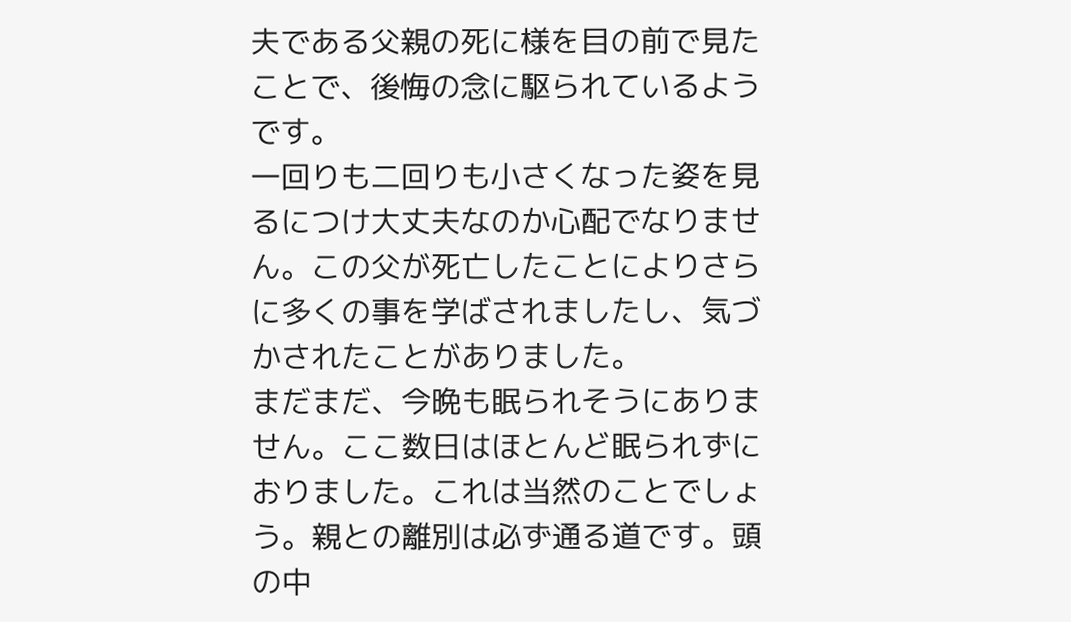夫である父親の死に様を目の前で見たことで、後悔の念に駆られているようです。
一回りも二回りも小さくなった姿を見るにつけ大丈夫なのか心配でなりません。この父が死亡したことによりさらに多くの事を学ばされましたし、気づかされたことがありました。
まだまだ、今晩も眠られそうにありません。ここ数日はほとんど眠られずにおりました。これは当然のことでしょう。親との離別は必ず通る道です。頭の中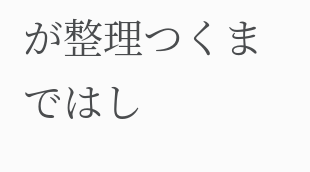が整理つくまではし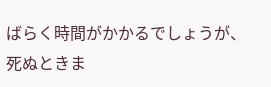ばらく時間がかかるでしょうが、死ぬときま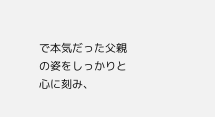で本気だった父親の姿をしっかりと心に刻み、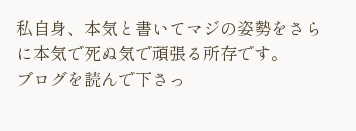私自身、本気と書いてマジの姿勢をさらに本気で死ぬ気で頑張る所存です。
ブログを読んで下さっ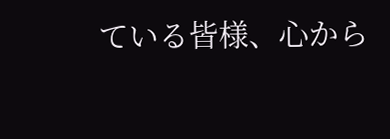ている皆様、心から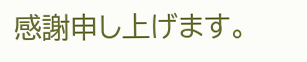感謝申し上げます。